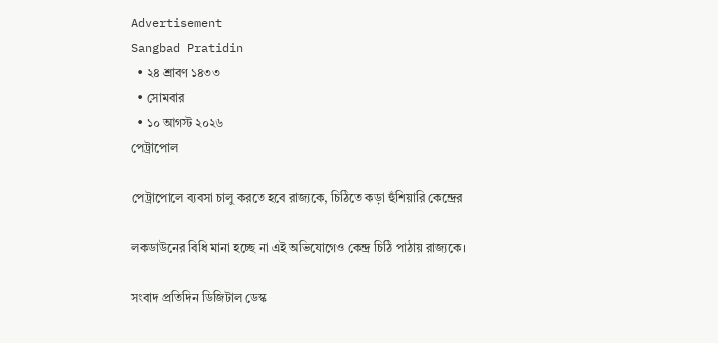Advertisement
Sangbad Pratidin
  • ২৪ শ্রাবণ ১৪৩৩
  • সোমবার
  • ১০ আগস্ট ২০২৬
পেট্রাপোল

পেট্রাপোলে ব্যবসা চালু করতে হবে রাজ্যকে, চিঠিতে কড়া হুঁশিয়ারি কেন্দ্রের

লকডাউনের বিধি মানা হচ্ছে না এই অভিযোগেও কেন্দ্র চিঠি পাঠায় রাজ্যকে।

সংবাদ প্রতিদিন ডিজিটাল ডেস্ক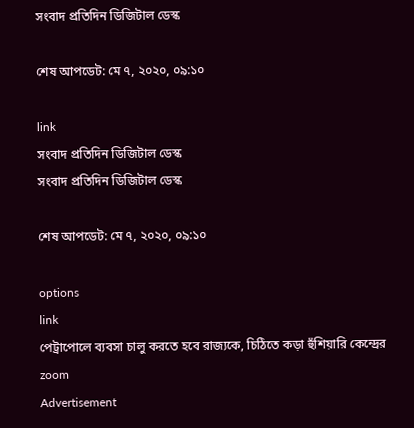সংবাদ প্রতিদিন ডিজিটাল ডেস্ক

শেষ আপডেট: মে ৭, ২০২০, ০৯:১০

link
সংবাদ প্রতিদিন ডিজিটাল ডেস্ক
সংবাদ প্রতিদিন ডিজিটাল ডেস্ক

শেষ আপডেট: মে ৭, ২০২০, ০৯:১০

options
link
পেট্রাপোলে ব্যবসা চালু করতে হবে রাজ্যকে, চিঠিতে কড়া হুঁশিয়ারি কেন্দ্রের zoom
Advertisement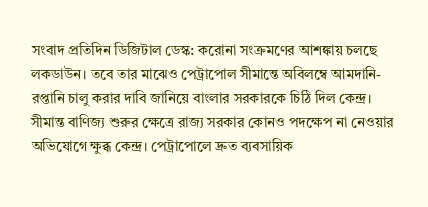সংবাদ প্রতিদিন ডিজিটাল ডেস্ক: করোনা সংক্রমণের আশঙ্কায় চলছে লকডাউন। তবে তার মাঝেও পেট্রাপোল সীমান্তে অবিলম্বে আমদানি-রপ্তানি চালু করার দাবি জানিয়ে বাংলার সরকারকে চিঠি দিল কেন্দ্র। সীমান্ত বাণিজ্য শুরুর ক্ষেত্রে রাজ্য সরকার কোনও পদক্ষেপ না নেওয়ার অভিযোগে ক্ষুব্ধ কেন্দ্র। পেট্রাপোলে দ্রুত ব্যবসায়িক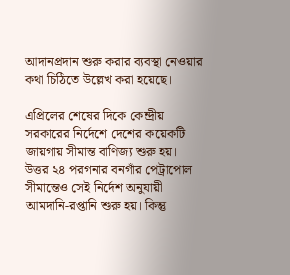আদানপ্রদান শুরু করার ব্যবস্থা নেওয়ার কথা চিঠিতে উল্লেখ করা হয়েছে।

এপ্রিলের শেষের দিকে কেন্দ্রীয় সরকারের নির্দেশে দেশের কয়েকটি জায়গায় সীমান্ত বাণিজ্য শুরু হয়। উত্তর ২৪ পরগনার বনগাঁর পেট্রাপোল সীমান্তেও সেই নির্দেশ অনুযায়ী আমদানি-রপ্তানি শুরু হয়। কিন্তু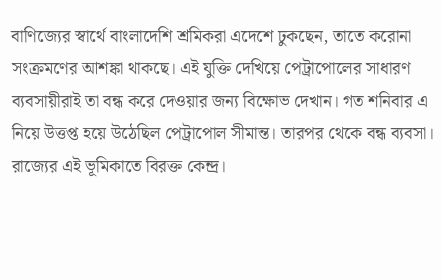বাণিজ্যের স্বার্থে বাংলাদেশি শ্রমিকরা এদেশে ঢুকছেন, তাতে করোনা সংক্রমণের আশঙ্কা থাকছে। এই যুক্তি দেখিয়ে পেট্রাপোলের সাধারণ ব্যবসায়ীরাই তা বন্ধ করে দেওয়ার জন্য বিক্ষোভ দেখান। গত শনিবার এ নিয়ে উত্তপ্ত হয়ে উঠেছিল পেট্রাপোল সীমান্ত। তারপর থেকে বন্ধ ব্যবসা। রাজ্যের এই ভূমিকাতে বিরক্ত কেন্দ্র।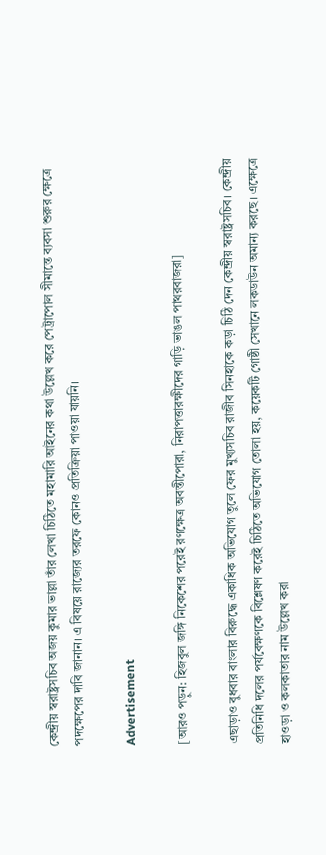কেন্দ্রীয় স্বরাষ্ট্রসচিব অজয় কুমার ভাল্লা তাঁর লেখা চিঠিতে মহামারি আইনের কথা উল্লেখ করে পেট্রাপোল সীমান্তে ব্যবসা শুরুর ক্ষেত্রে পদক্ষেপের দাবি জানান। এ বিষয়ে রাজ্যের তরফে কোনও প্রতিক্রিয়া পাওয়া যায়নি।

Advertisement

[আরও পড়ুন: হিজবুল জঙ্গি নিকেশের পরেই রণক্ষেত্র অবন্তীপোরা, নিরাপত্তারক্ষীদের গাড়ি ভাঙল পাথরবাজরা]

এছাড়াও বুধবার বাংলার বিরুদ্ধে একাধিক অভিযোগ তুলে ফের মুখ্যসচিব রাজীব সিনহাকে কড়া চিঠি দেন কেন্দ্রীয় স্বরাষ্ট্রসচিব। কেন্দ্রীয় প্রতিনিধি দলের পর্যবেক্ষণকে বিশ্লেষণ করেই চিঠিতে অভিযোগ তোলা হয়, কয়েকটি গোষ্ঠী সেখানে লকডাউন অমান্য করছে। এক্ষেত্রে হাওড়া ও কলকাতার নাম উল্লেখ করা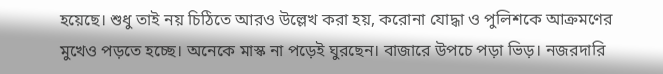হয়েছে। শুধু তাই নয় চিঠিতে আরও উল্লেখ করা হয়, করোনা যোদ্ধা ও পুলিশকে আক্রমণের মুখেও পড়তে হচ্ছে। অনেকে মাস্ক না পড়েই ঘুরছেন। বাজারে উপচে পড়া ভিড়। নজরদারি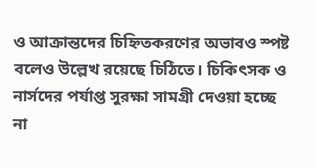ও আক্রান্তদের চিহ্নিতকরণের অভাবও স্পষ্ট বলেও উল্লেখ রয়েছে চিঠিতে। চিকিৎসক ও নার্সদের পর্যাপ্ত সুরক্ষা সামগ্রী দেওয়া হচ্ছে না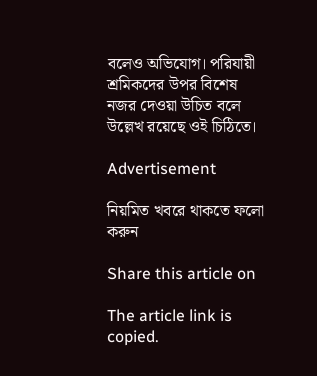বলেও অভিযোগ। পরিযায়ী শ্রমিকদের উপর বিশেষ নজর দেওয়া উচিত বলে উল্লেখ রয়েছে ওই চিঠিতে।

Advertisement

নিয়মিত খবরে থাকতে ফলো করুন

Share this article on

The article link is copied.